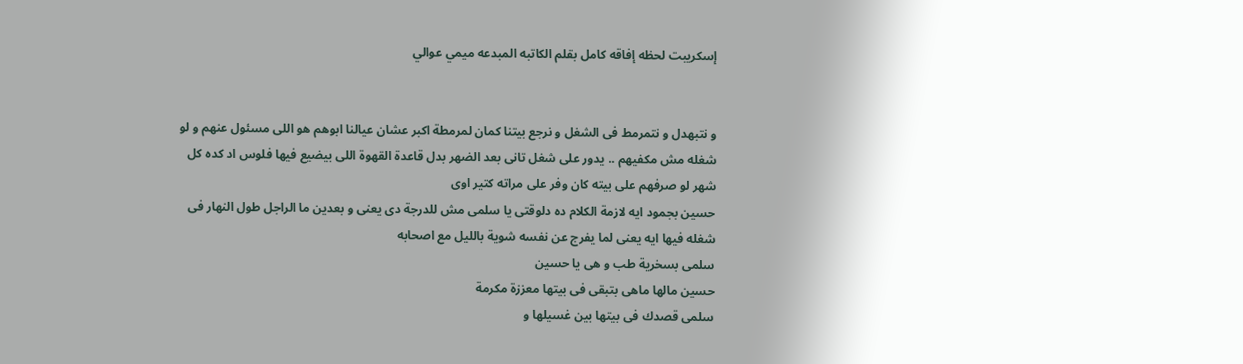إسكريبت لحظه إفاقه كامل بقلم الكاتبه المبدعه ميمي عوالي


و نتبهدل و نتمرمط فى الشغل و نرجع بيتنا كمان لمرمطة اكبر عشان عيالنا ابوهم هو اللى مسئول عنهم و لو شغله مش مكفيهم .. يدور على شغل تانى بعد الضهر بدل قاعدة القهوة اللى بيضيع فيها فلوس اد كده كل شهر لو صرفهم على بيته كان وفر على مراته كتير اوى
حسين بجمود ايه لازمة الكلام ده دلوقتى يا سلمى مش للدرجة دى يعنى و بعدين ما الراجل طول النهار فى شغله فيها ايه يعنى لما يفرج عن نفسه شوية بالليل مع اصحابه
سلمى بسخرية طب و هى يا حسين
حسين مالها ماهى بتبقى فى بيتها معززة مكرمة
سلمى قصدك فى بيتها بين غسيلها و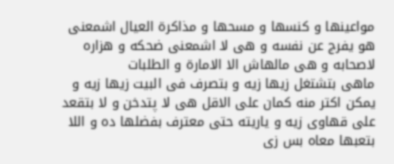مواعينها و كنسها و مسحها و مذاكرة العيال اشمعنى هو يفرج عن نفسه و هى لا اشمعنى ضحكه و هزاره لاصحابه و هى مالهاش الا الامارة و الطلبات
ماهى بتشتغل زيها زيه و بتصرف فى البيت زيها زيه و يمكن اكتر منه كمان على الاقل هى لا پتدخن و لا بتقعد على قهاوى زيه و ياريته حتى معترف بفضلها ده و اللا بتعبها معاه بس زى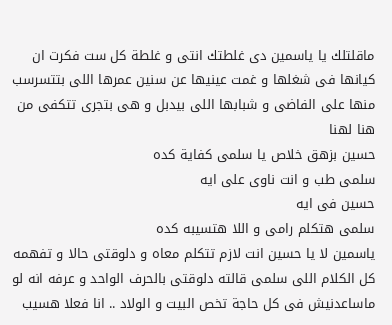ماقلتلك يا ياسمين دى غلطتك انتى و غلطة كل ست فكرت ان كيانها فى شغلها و غمت عينيها عن سنين عمرها اللى بتتسرسب منها على الفاضى و شبابها اللى بيدبل و هى بتجرى تتكفى من هنا لهنا
حسين بزهق خلاص يا سلمى كفاية كده
سلمى طب و انت ناوى على ايه
حسين فى ايه
سلمى هتكلم رامى و اللا هتسيبه كده
ياسمين لا يا حسين انت لازم تتكلم معاه و دلوقتى حالا و تفهمه كل الكلام اللى سلمى قالته دلوقتى بالحرف الواحد و عرفه انه لو ماساعدنيش فى كل حاجة تخص البيت و الولاد .. انا فعلا هسيب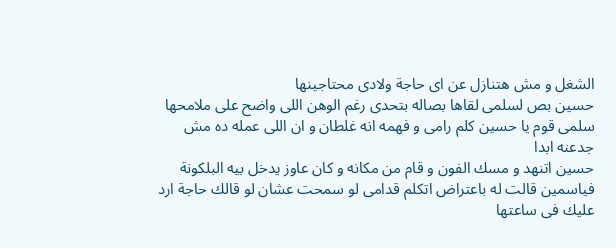الشغل و مش هتنازل عن اى حاجة ولادى محتاجينها
حسين بص لسلمى لقاها بصاله بتحدى رغم الوهن اللى واضح على ملامحها
سلمى قوم يا حسين كلم رامى و فهمه انه غلطان و ان اللى عمله ده مش جدعنه ابدا
حسين اتنهد و مسك الفون و قام من مكانه و كان عاوز يدخل بيه البلكونة فياسمين قالت له باعتراض اتكلم قدامى لو سمحت عشان لو قالك حاجة ارد عليك فى ساعتها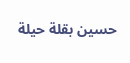حسين بقلة حيلة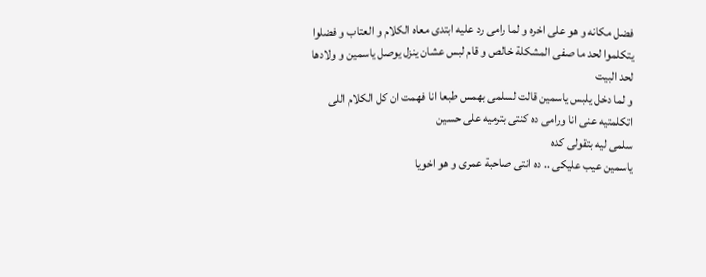فضل مكانه و هو على اخره و لما رامى رد عليه ابتدى معاه الكلام و العتاب و فضلوا يتكلموا لحد ما صفى المشكلة خالص و قام لبس عشان ينزل يوصل ياسمين و ولادها لحد البيت
و لما دخل يلبس ياسمين قالت لسلمى بهمس طبعا انا فهمت ان كل الكلام اللى اتكلمتيه عنى انا ورامى ده كنتى بترميه على حسين
سلمى ليه بتقولى كده
ياسمين عيب عليكى .. ده انتى صاحبة عمرى و هو اخويا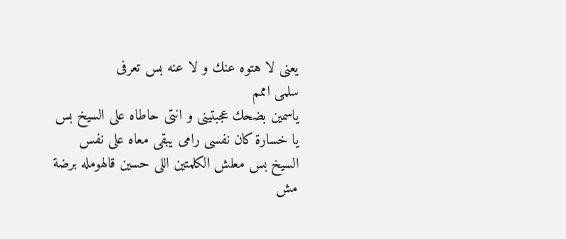يعنى لا هتوه عنك و لا عنه بس تعرفى
سلمى اممم
ياسمين بضحك عجبتينى و انتى حاطاه على السيخ بس يا خسارة كان نفسى رامى يبقى معاه على نفس السيخ بس معلش الكلمتين اللى حسين قالهومله برضة مش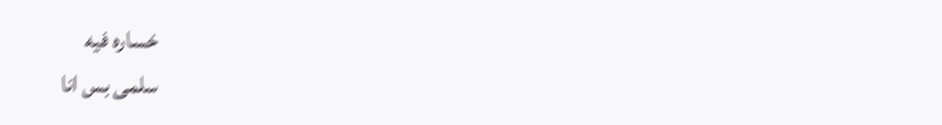خساره فيه
سلمى بس انا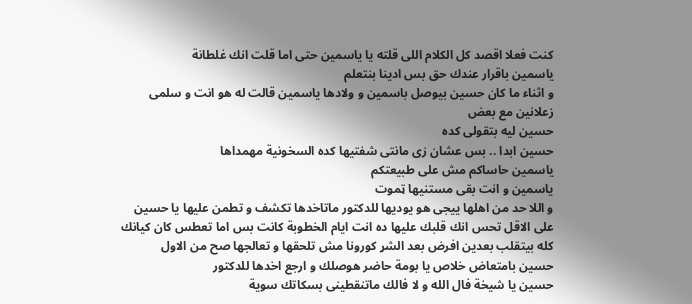كنت فعلا اقصد كل الكلام اللى قلته يا ياسمين حتى اما قلت انك غلطانة
ياسمين باقرار عندك حق بس ادينا بنتعلم
و اثناء ما كان حسين بيوصل باسمين و ولادها ياسمين قالت له هو انت و سلمى زعلانين مع بعض
حسين ليه بتقولى كده
حسين ابدا .. بس عشان زى مانتى شفتيها كده السخونية مهمداها
ياسمين حاساكم مش على طبيعتكم
ياسمين و انت بقى مستنيها ټموت
و اللا حد من اهلها ييجى هو يوديها للدكتور ماتاخدها تكشف و تطمن عليها يا حسين على الاقل تحس انك قلبك عليها ده انت ايام الخطوبة كانت بس اما تعطس كان كيانك كله بيتقلب بعدين افرض بعد الشړ كورونا مش تلحقها و تعالجها صح من الاول
حسين بامتعاض خلاص يا بومة حاضر هوصلك و ارجع اخدها للدكتور
حسين يا شيخة فال الله و لا فالك ماتنقطينى بسكاتك سوية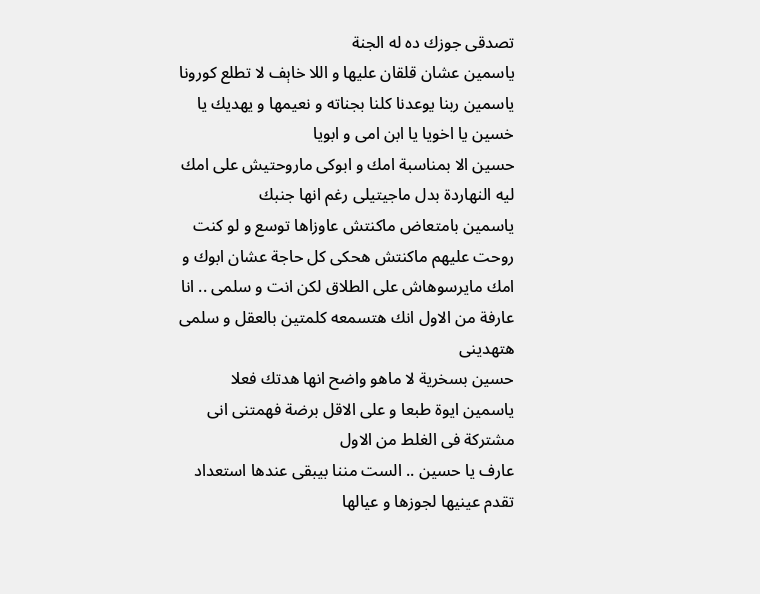تصدقى جوزك ده له الجنة
ياسمين عشان قلقان عليها و اللا خاېف لا تطلع كورونا
ياسمين ربنا يوعدنا كلنا بجناته و نعيمها و يهديك يا خسين يا اخويا يا ابن امى و ابويا
حسين الا بمناسبة امك و ابوكى ماروحتيش على امك ليه النهاردة بدل ماجيتيلى رغم انها جنبك
ياسمين بامتعاض ماكنتش عاوزاها توسع و لو كنت روحت عليهم ماكنتش هحكى كل حاجة عشان ابوك و امك مايرسوهاش على الطلاق لكن انت و سلمى .. انا عارفة من الاول انك هتسمعه كلمتين بالعقل و سلمى هتهدينى
حسين بسخرية لا ماهو واضح انها هدتك فعلا
ياسمين ايوة طبعا و على الاقل برضة فهمتنى انى مشتركة فى الغلط من الاول
عارف يا حسين .. الست مننا بيبقى عندها استعداد تقدم عينيها لجوزها و عيالها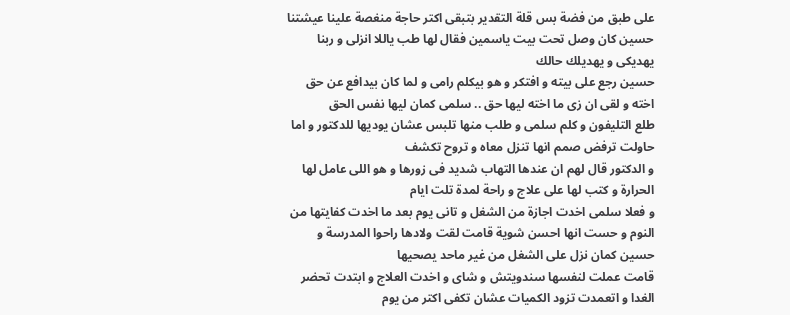على طبق من فضة بس قلة التقدير بتبقى اكتر حاجة منغصة علينا عيشتنا
حسين كان وصل تحت بيت ياسمين فقال لها طب ياللا انزلى و ربنا يهديكى و يهديلك حالك
حسين رجع على بيته و افتكر و هو بيكلم رامى و لما كان بيدافع عن حق اخته و لقى ان زى ما اخته ليها حق .. سلمى كمان ليها نفس الحق
طلع التليفون و كلم سلمى و طلب منها تلبس عشان يوديها للدكتور و اما حاولت ترفض صمم انها تنزل معاه و تروح تكشف
و الدكتور قال لهم ان عندها التهاب شديد فى زورها و هو اللى عامل لها الحرارة و كتب لها على علاج و راحة لمدة تلت ايام
و فعلا سلمى اخدت اجازة من الشغل و تانى يوم بعد ما اخدت كفايتها من النوم و حست انها احسن شوية قامت لقت ولادها راحوا المدرسة و حسين كمان نزل على الشغل من غير ماحد يصحيها
قامت عملت لنفسها سندويتش و شاى و اخدت العلاج و ابتدت تحضر الغدا و اتعمدت تزود الكميات عشان تكفى اكتر من يوم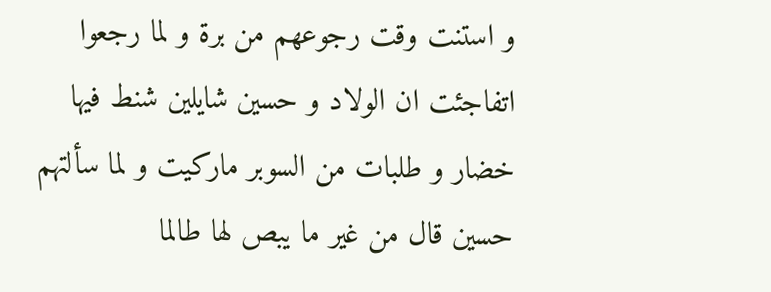و استنت وقت رجوعهم من برة و لما رجعوا اتفاجئت ان الولاد و حسين شايلين شنط فيها خضار و طلبات من السوبر ماركيت و لما سألتهم حسين قال من غير ما يبص لها طالما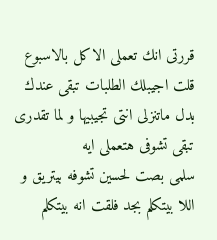قررتى انك تعملى الاكل بالاسبوع قلت اجيبلك الطلبات تبقى عندك بدل ماتنزلى انتى تجيبيها و لما تقدرى تبقى تشوفى هتعملى ايه
سلمى بصت لحسين تشوفه بيتريق و اللا بيتكلم بجد فلقت انه بيتكلم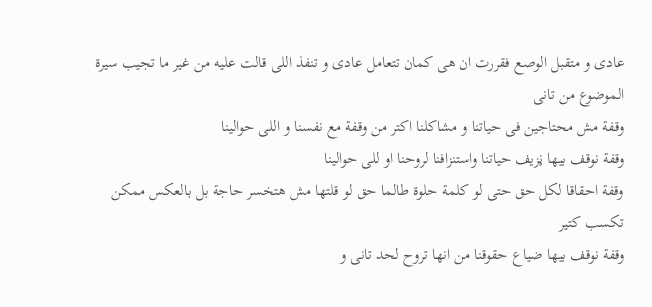عادى و متقبل الوصع فقررت ان هى كمان تتعامل عادى و تنفذ اللى قالت عليه من غير ما تجيب سيرة الموضوع من تانى
وقفة مش محتاجين فى حياتنا و مشاكلنا اكتر من وقفة مع نفسنا و اللى حوالينا
وقفة نوقف بيها ڼزيف حياتنا واستنزافنا لروحنا او للى حوالينا
وقفة احقاقا لكل حق حتى لو كلمة حلوة طالما حق لو قلتها مش هتخسر حاجة بل بالعكس ممكن تكسب كتير
وقفة نوقف بيها ضياع حقوقنا من انها تروح لحد تانى و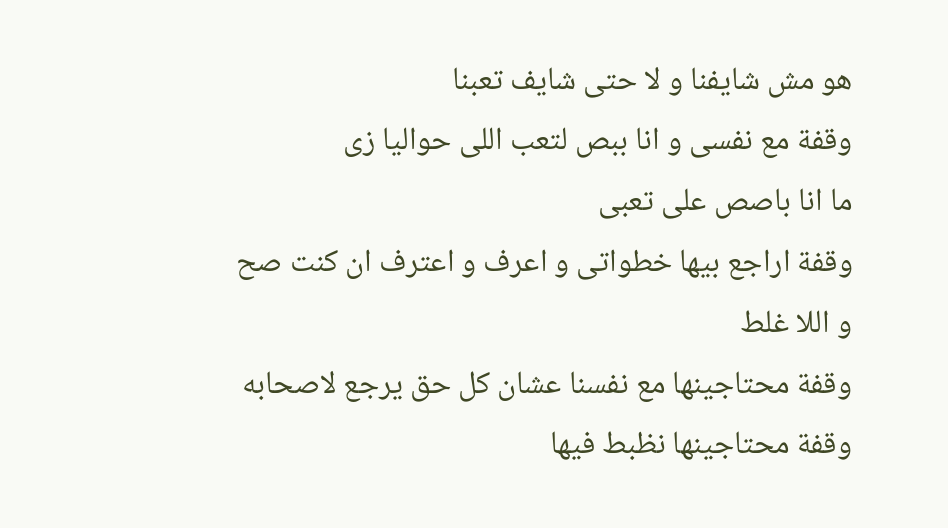هو مش شايفنا و لا حتى شايف تعبنا
وقفة مع نفسى و انا ببص لتعب اللى حواليا زى
ما انا باصص على تعبى
وقفة اراجع بيها خطواتى و اعرف و اعترف ان كنت صح و اللا غلط
وقفة محتاجينها مع نفسنا عشان كل حق يرجع لاصحابه
وقفة محتاجينها نظبط فيها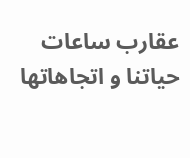عقارب ساعات حياتنا و اتجاهاتها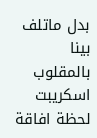بدل ماتلف بينا بالمقلوب
اسكريبت لحظة افاقة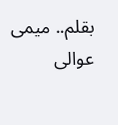بقلم.. ميمى عوالى